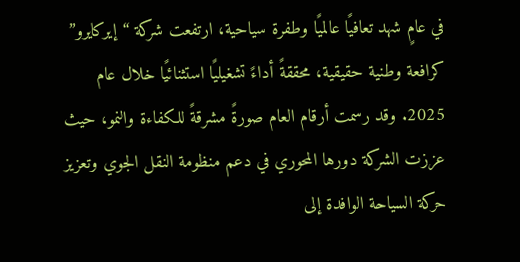في عامٍ شهد تعافيًا عالميًا وطفرة سياحية، ارتفعت شركة “إيركايرو” كرافعة وطنية حقيقية، محققةً أداءً تشغيليًا استثنائيًا خلال عام 2025. وقد رسمت أرقام العام صورةً مشرقةً للكفاءة والنمو، حيث عززت الشركة دورها المحوري في دعم منظومة النقل الجوي وتعزيز حركة السياحة الوافدة إلى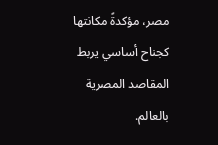مصر، مؤكدةً مكانتها كجناح أساسي يربط المقاصد المصرية بالعالم.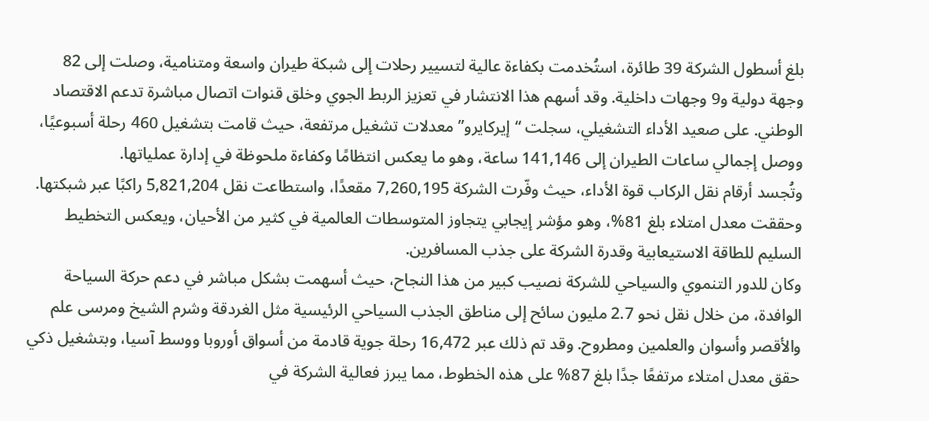بلغ أسطول الشركة 39 طائرة، استُخدمت بكفاءة عالية لتسيير رحلات إلى شبكة طيران واسعة ومتنامية، وصلت إلى 82 وجهة دولية و9 وجهات داخلية. وقد أسهم هذا الانتشار في تعزيز الربط الجوي وخلق قنوات اتصال مباشرة تدعم الاقتصاد الوطني. على صعيد الأداء التشغيلي، سجلت “إيركايرو” معدلات تشغيل مرتفعة، حيث قامت بتشغيل 460 رحلة أسبوعيًا، ووصل إجمالي ساعات الطيران إلى 141,146 ساعة، وهو ما يعكس انتظامًا وكفاءة ملحوظة في إدارة عملياتها.
وتُجسد أرقام نقل الركاب قوة الأداء، حيث وفّرت الشركة 7,260,195 مقعدًا، واستطاعت نقل 5,821,204 راكبًا عبر شبكتها. وحققت معدل امتلاء بلغ 81%، وهو مؤشر إيجابي يتجاوز المتوسطات العالمية في كثير من الأحيان، ويعكس التخطيط السليم للطاقة الاستيعابية وقدرة الشركة على جذب المسافرين.
وكان للدور التنموي والسياحي للشركة نصيب كبير من هذا النجاح، حيث أسهمت بشكل مباشر في دعم حركة السياحة الوافدة، من خلال نقل نحو 2.7 مليون سائح إلى مناطق الجذب السياحي الرئيسية مثل الغردقة وشرم الشيخ ومرسى علم والأقصر وأسوان والعلمين ومطروح. وقد تم ذلك عبر 16,472 رحلة جوية قادمة من أسواق أوروبا ووسط آسيا، وبتشغيل ذكي حقق معدل امتلاء مرتفعًا جدًا بلغ 87% على هذه الخطوط، مما يبرز فعالية الشركة في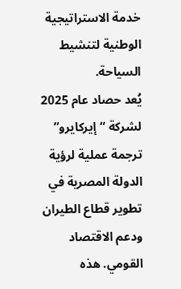خدمة الاستراتيجية الوطنية لتنشيط السياحة.
يُعد حصاد عام 2025 لشركة “إيركايرو” ترجمة عملية لرؤية الدولة المصرية في تطوير قطاع الطيران ودعم الاقتصاد القومي. هذه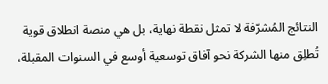النتائج المُشرّفة لا تمثل نقطة نهاية، بل هي منصة انطلاق قوية تُطلِق منها الشركة نحو آفاق توسعية أوسع في السنوات المقبلة،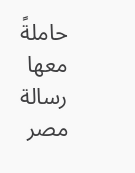حاملةً معها رسالة مصر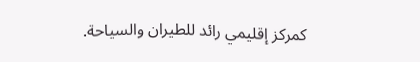كمركز إقليمي رائد للطيران والسياحة.